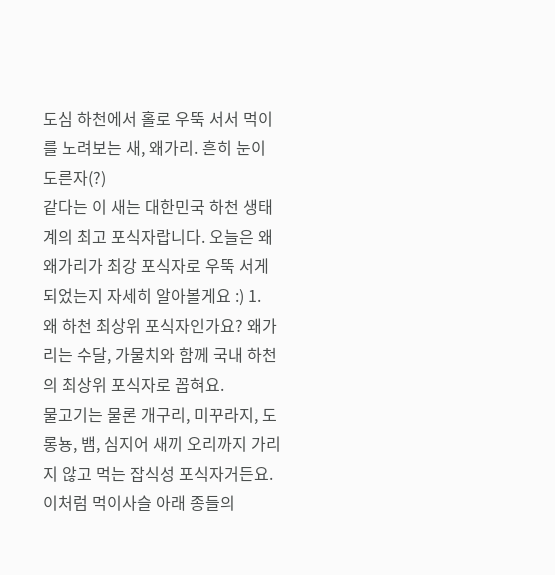도심 하천에서 홀로 우뚝 서서 먹이를 노려보는 새, 왜가리. 흔히 눈이 도른자(?)
같다는 이 새는 대한민국 하천 생태계의 최고 포식자랍니다. 오늘은 왜 왜가리가 최강 포식자로 우뚝 서게 되었는지 자세히 알아볼게요 :) 1.
왜 하천 최상위 포식자인가요? 왜가리는 수달, 가물치와 함께 국내 하천의 최상위 포식자로 꼽혀요.
물고기는 물론 개구리, 미꾸라지, 도롱뇽, 뱀, 심지어 새끼 오리까지 가리지 않고 먹는 잡식성 포식자거든요. 이처럼 먹이사슬 아래 종들의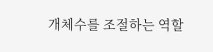개체수를 조절하는 역할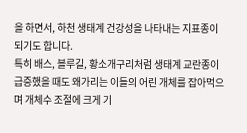을 하면서, 하천 생태계 건강성을 나타내는 지표종이 되기도 합니다.
특히 배스, 블루길, 황소개구리처럼 생태계 교란종이 급증했을 때도 왜가리는 이들의 어린 개체를 잡아먹으며 개체수 조절에 크게 기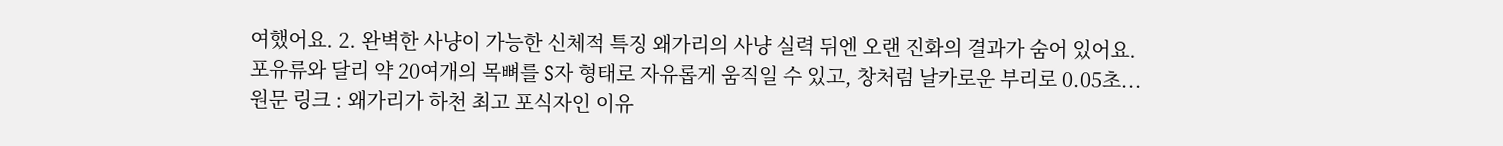여했어요. 2. 완벽한 사냥이 가능한 신체적 특징 왜가리의 사냥 실력 뒤엔 오랜 진화의 결과가 숨어 있어요.
포유류와 달리 약 20여개의 목뼈를 S자 형태로 자유롭게 움직일 수 있고, 창처럼 날카로운 부리로 0.05초...
원문 링크 : 왜가리가 하천 최고 포식자인 이유